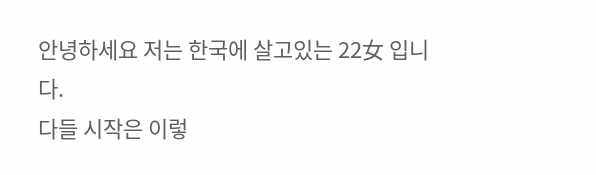안녕하세요 저는 한국에 살고있는 22女 입니다.
다들 시작은 이렇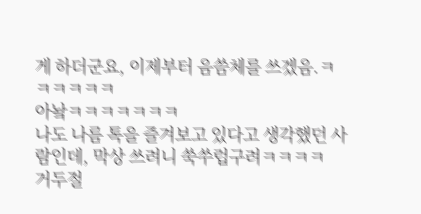게 하더군요, 이제부터 음씀체를 쓰겠음.ㅋㅋㅋㅋㅋㅋ
아놬ㅋㅋㅋㅋㅋㅋㅋ
나도 나름 톡을 즐겨보고 있다고 생각했던 사람인데, 막상 쓰려니 쑥쑤럽구려ㅋㅋㅋㅋ
거두절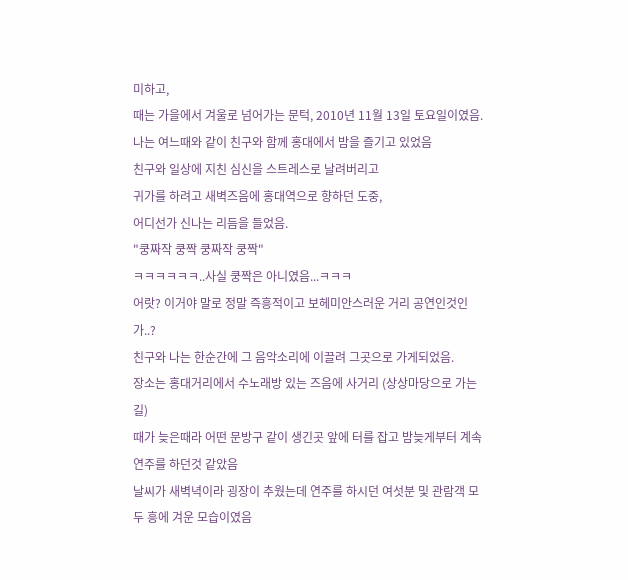미하고,
때는 가을에서 겨울로 넘어가는 문턱, 2010년 11월 13일 토요일이였음.
나는 여느때와 같이 친구와 함께 홍대에서 밤을 즐기고 있었음
친구와 일상에 지친 심신을 스트레스로 날려버리고
귀가를 하려고 새벽즈음에 홍대역으로 향하던 도중,
어디선가 신나는 리듬을 들었음.
"쿵짜작 쿵짝 쿵짜작 쿵짝"
ㅋㅋㅋㅋㅋㅋ..사실 쿵짝은 아니였음...ㅋㅋㅋ
어랏? 이거야 말로 정말 즉흥적이고 보헤미안스러운 거리 공연인것인가..?
친구와 나는 한순간에 그 음악소리에 이끌려 그곳으로 가게되었음.
장소는 홍대거리에서 수노래방 있는 즈음에 사거리 (상상마당으로 가는길)
때가 늦은때라 어떤 문방구 같이 생긴곳 앞에 터를 잡고 밤늦게부터 계속 연주를 하던것 같았음
날씨가 새벽녁이라 굉장이 추웠는데 연주를 하시던 여섯분 및 관람객 모두 흥에 겨운 모습이였음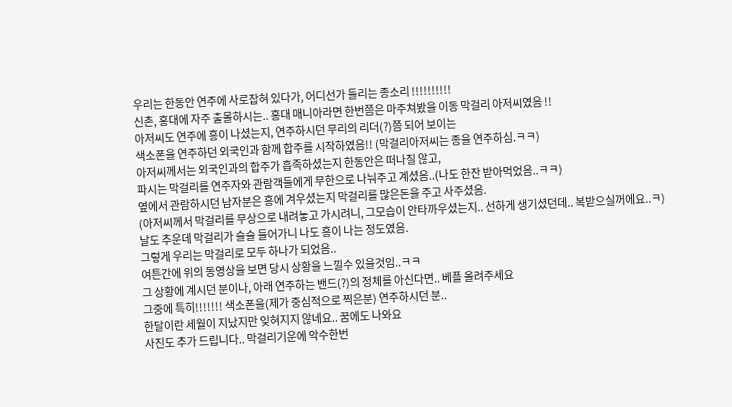우리는 한동안 연주에 사로잡혀 있다가, 어디선가 들리는 종소리 !!!!!!!!!!
신촌, 홍대에 자주 출몰하시는.. 홍대 매니아라면 한번쯤은 마주쳐봤을 이동 막걸리 아저씨였음 !!
아저씨도 연주에 흥이 나셨는지, 연주하시던 무리의 리더(?)쯤 되어 보이는
색소폰을 연주하던 외국인과 함께 합주를 시작하였음!! (막걸리아저씨는 종을 연주하심.ㅋㅋ)
아저씨께서는 외국인과의 합주가 흡족하셨는지 한동안은 떠나질 않고,
파시는 막걸리를 연주자와 관람객들에게 무한으로 나눠주고 계셨음..(나도 한잔 받아먹었음..ㅋㅋ)
옆에서 관람하시던 남자분은 흥에 겨우셨는지 막걸리를 많은돈을 주고 사주셨음.
(아저씨께서 막걸리를 무상으로 내려놓고 가시려니, 그모습이 안타까우셨는지.. 선하게 생기셨던데.. 복받으실꺼에요..ㅋ)
날도 추운데 막걸리가 슬슬 들어가니 나도 흥이 나는 정도였음.
그렇게 우리는 막걸리로 모두 하나가 되었음..
여튼간에 위의 동영상을 보면 당시 상황을 느낄수 있을것임..ㅋㅋ
그 상황에 계시던 분이나, 아래 연주하는 밴드(?)의 정체를 아신다면.. 베플 올려주세요
그중에 특히!!!!!!! 색소폰을(제가 중심적으로 찍은분) 연주하시던 분..
한달이란 세월이 지났지만 잊혀지지 않네요.. 꿈에도 나와요
사진도 추가 드립니다.. 막걸리기운에 악수한번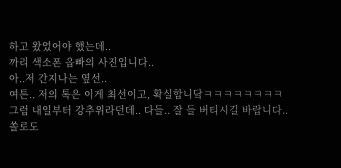하고 왔었어야 했는데..
까리 색소폰 옵빠의 사진입니다..
아..저 간지나는 옆선..
여튼.. 저의 톡은 이게 최선이고, 확실합니닼ㅋㅋㅋㅋㅋㅋㅋㅋ
그럼 내일부터 강추위라던데.. 다들.. 잘 들 버티시길 바랍니다..
쏠로도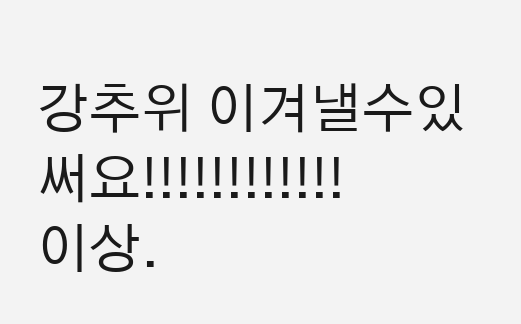강추위 이겨낼수있써요!!!!!!!!!!!!
이상.